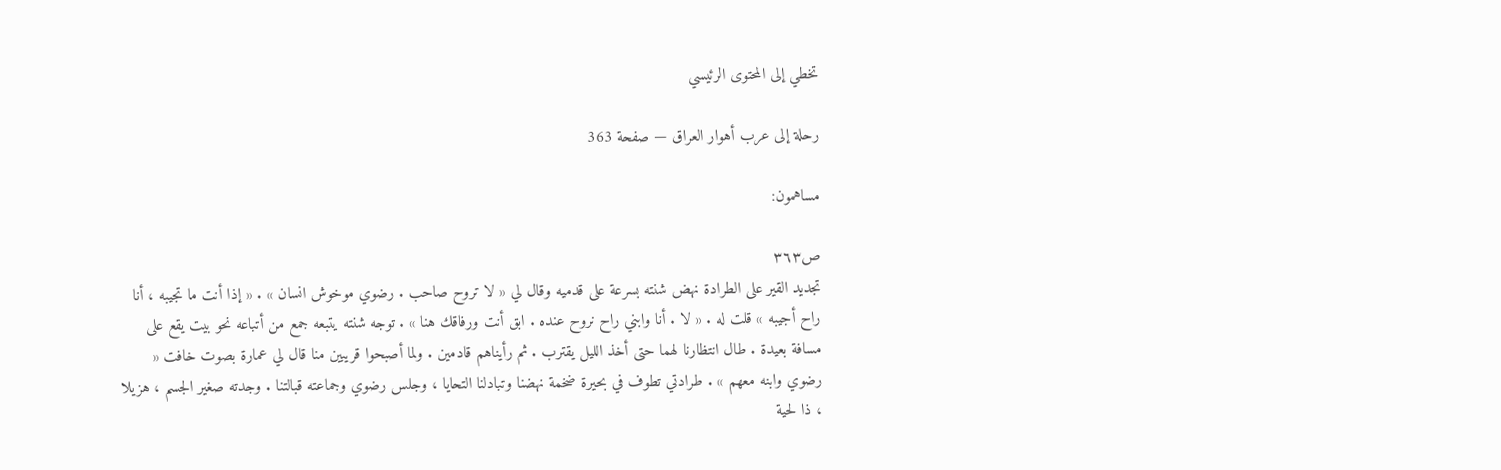تخطي إلى المحتوى الرئيسي

رحلة إلى عرب أهوار العراق — صفحة 363

مساهمون:

ص٣٦٣
تجديد القير على الطرادة نهض شنته بسرعة على قدميه وقال لي « لا تروح صاحب . رضوي موخوش انسان » . « إذا أنت ما تجيبه ، أنا راح أجيبه » قلت له . « لا . أنا وابني راح نروح عنده . ابق أنت ورفاقك هنا » . توجه شنته يتبعه جمع من أتباعه نحو بيت يقع على مسافة بعيدة . طال انتظارنا لهما حتى أخذ الليل يقترب . ثم رأيناهم قادمين . ولما أصبحوا قريبين منا قال لي عمارة بصوت خافت « رضوي وابنه معهم » . طرادتي تطوف في بحيرة ضخمة نهضنا وتبادلنا التحايا ، وجلس رضوي وجماعته قبالتنا . وجدته صغير الجسم ، هزيلا ، ذا لحية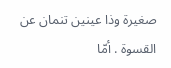صغيرة وذا عينين تنمان عن القسوة . أمّا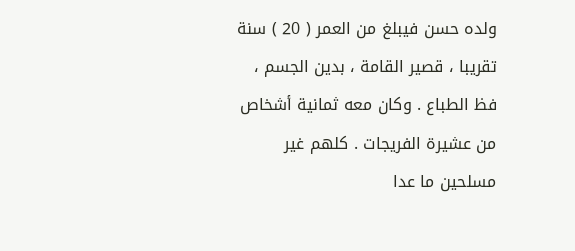ولده حسن فيبلغ من العمر ( 20 ) سنة تقريبا ، قصير القامة ، بدين الجسم ، فظ الطباع . وكان معه ثمانية أشخاص من عشيرة الفريجات . كلهم غير مسلحين ما عدا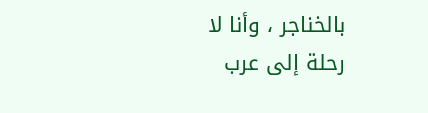بالخناجر ، وأنا لا
رحلة إلى عرب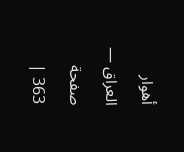أهوار العراق — صفحة 363 |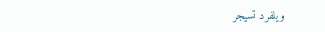ويلفرد تسيجر